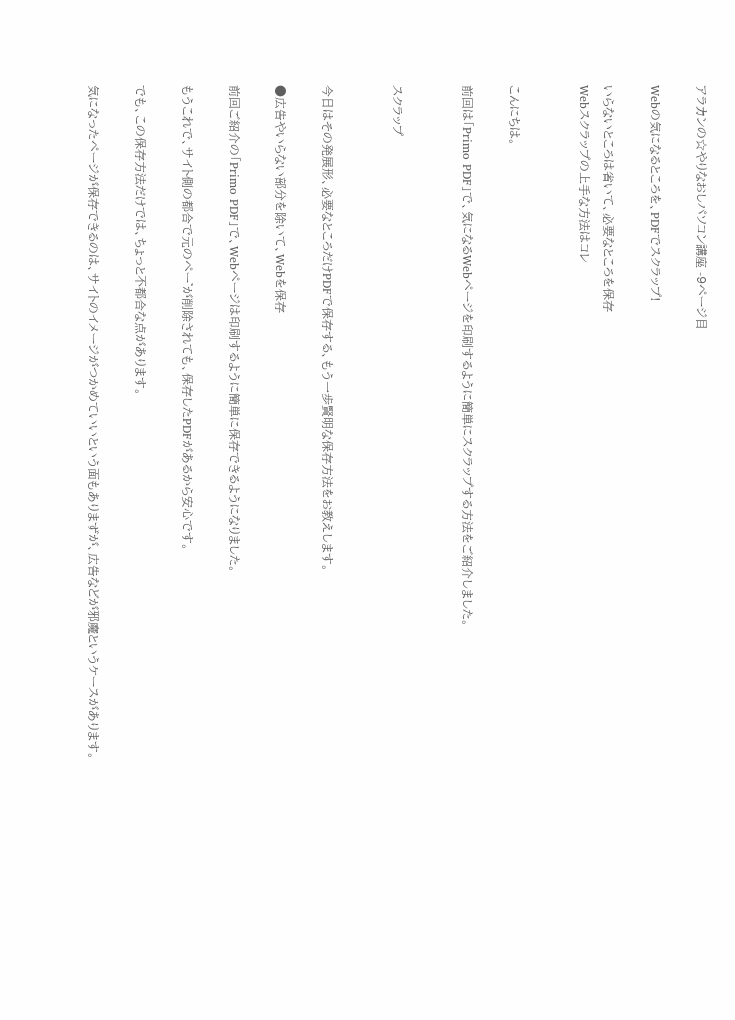アラカンの☆やりなおしパソコン講座 -9ページ目

Webの気になるところを、PDFでスクラップ!

いらないところは省いて、必要なところを保存
Webスクラップの上手な方法はコレ


こんにちは。

前回は「Primo PDF」で、気になるWebページを印刷するように簡単にスクラップする方法をご紹介しました。


スクラップ


今日はその発展形、必要なところだけPDFで保存する、もう一歩賢明な保存方法をお教えします。

●広告やいらない部分を除いて、Webを保存

前回ご紹介の「Primo PDF」で、Webページは印刷するように簡単に保存できるようになりました。

もうこれで、サイト側の都合で元のペー゛が削除されても、保存したPDFがあるから安心です。

でも、この保存方法だけでは、ちょっと不都合な点があります。

気になったページが保存できるのは、サイトのイメージがつかめていいという面もありまずが、広告などが邪魔というケースがあります。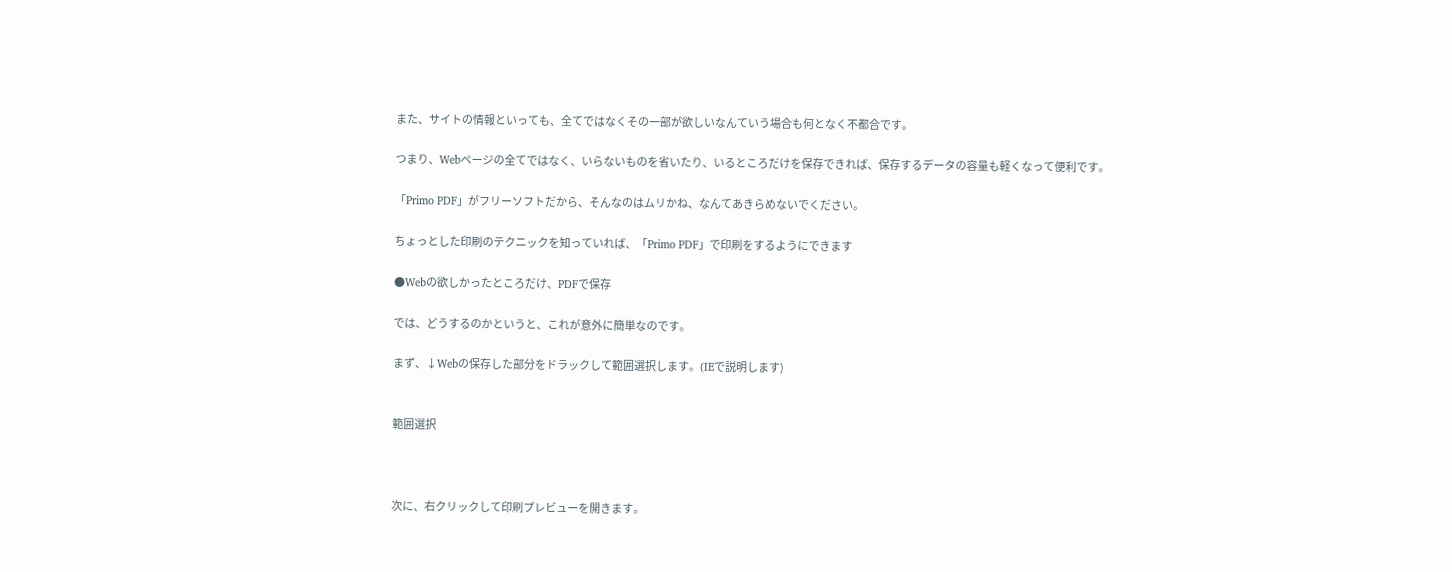また、サイトの情報といっても、全てではなくその一部が欲しいなんていう場合も何となく不都合です。

つまり、Webページの全てではなく、いらないものを省いたり、いるところだけを保存できれば、保存するデータの容量も軽くなって便利です。

「Primo PDF」がフリーソフトだから、そんなのはムリかね、なんてあきらめないでください。

ちょっとした印刷のテクニックを知っていれば、「Primo PDF」で印刷をするようにできます

●Webの欲しかったところだけ、PDFで保存

では、どうするのかというと、これが意外に簡単なのです。

まず、↓Webの保存した部分をドラックして範囲選択します。(IEで説明します)


範囲選択



次に、右クリックして印刷プレビューを開きます。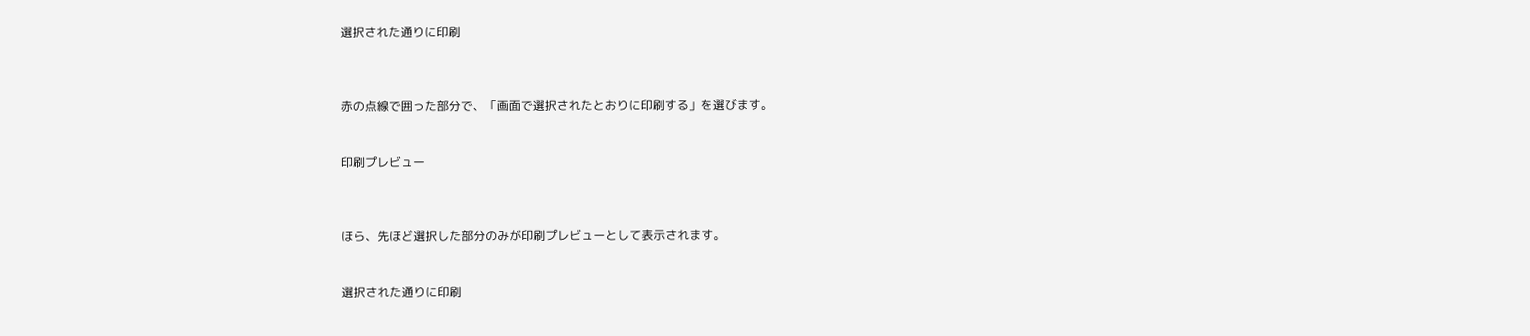選択された通りに印刷



赤の点線で囲った部分で、「画面で選択されたとおりに印刷する」を選びます。


印刷プレビュー



ほら、先ほど選択した部分のみが印刷プレビューとして表示されます。


選択された通りに印刷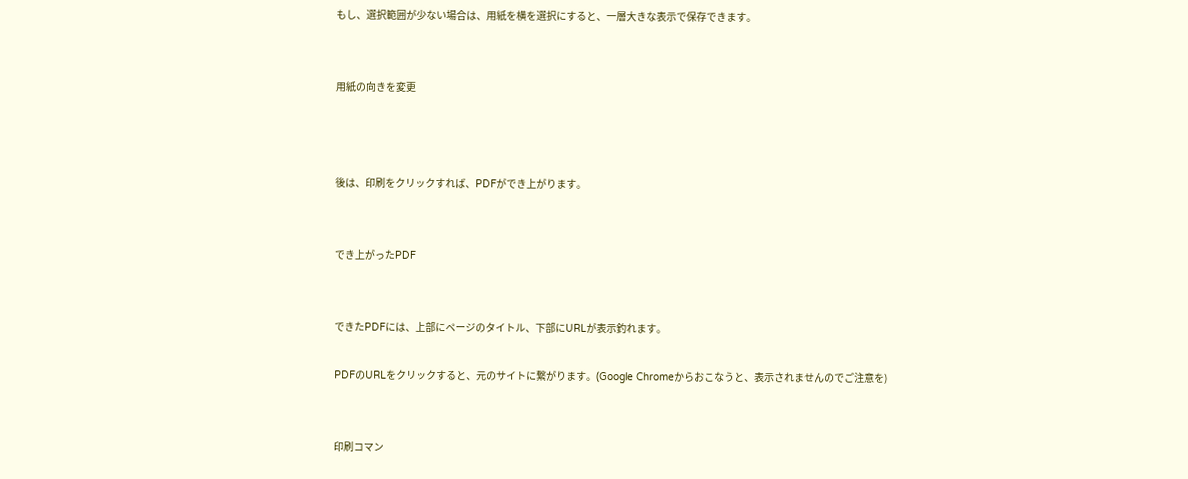もし、選択範囲が少ない場合は、用紙を横を選択にすると、一層大きな表示で保存できます。


用紙の向きを変更



後は、印刷をクリックすれば、PDFができ上がります。


でき上がったPDF


できたPDFには、上部にページのタイトル、下部にURLが表示釣れます。

PDFのURLをクリックすると、元のサイトに繋がります。(Google Chromeからおこなうと、表示されませんのでご注意を)


印刷コマン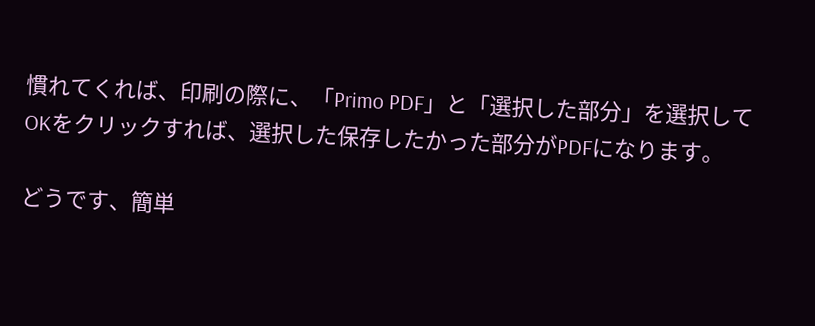慣れてくれば、印刷の際に、「Primo PDF」と「選択した部分」を選択してOKをクリックすれば、選択した保存したかった部分がPDFになります。

どうです、簡単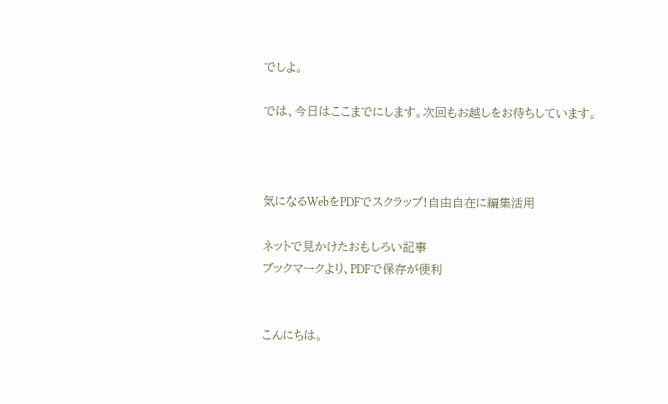でしよ。

では、今日はここまでにします。次回もお越しをお待ちしています。



気になるWebをPDFでスクラップ!自由自在に編集活用

ネットで見かけたおもしろい記事
ブックマークより、PDFで保存が便利


こんにちは。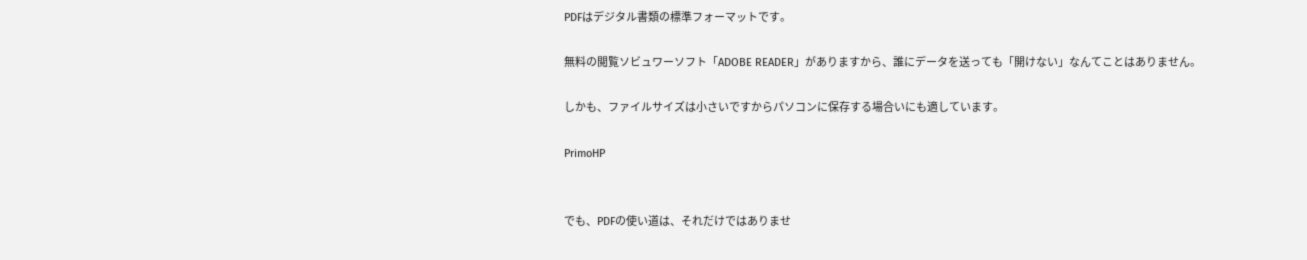PDFはデジタル書類の標準フォーマットです。

無料の閲覧ソビュワーソフト「ADOBE READER」がありますから、誰にデータを送っても「開けない」なんてことはありません。

しかも、ファイルサイズは小さいですからパソコンに保存する場合いにも適しています。

PrimoHP


でも、PDFの使い道は、それだけではありませ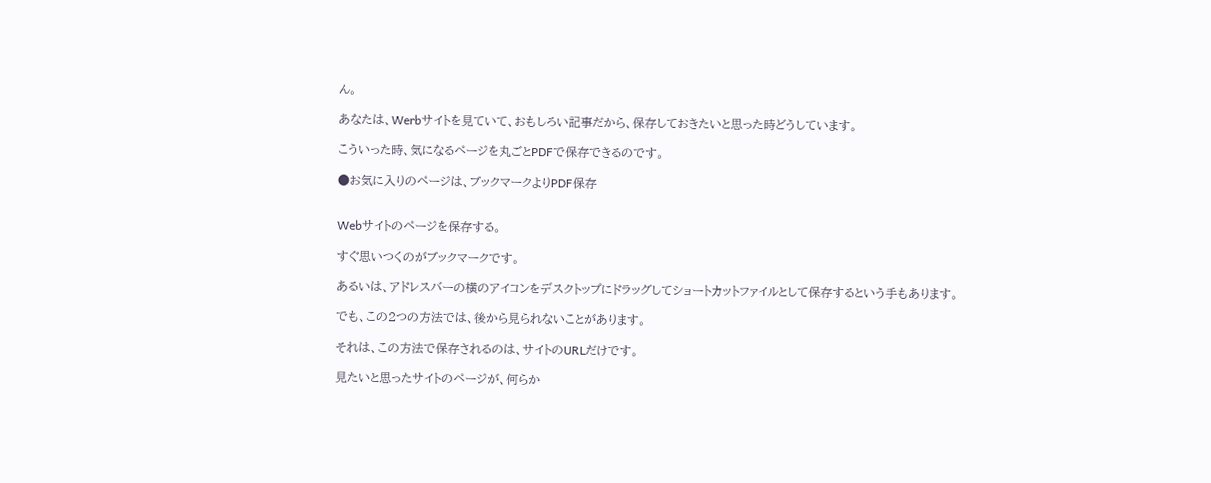ん。

あなたは、Werbサイトを見ていて、おもしろい記事だから、保存しておきたいと思った時どうしています。

こういった時、気になるページを丸ごとPDFで保存できるのです。

●お気に入りのページは、ブックマークよりPDF保存


Webサイトのページを保存する。

すぐ思いつくのがブックマークです。

あるいは、アドレスバーの横のアイコンをデスクトップにドラッグしてショートカットファイルとして保存するという手もあります。

でも、この2つの方法では、後から見られないことがあります。

それは、この方法で保存されるのは、サイトのURLだけです。

見たいと思ったサイトのページが、何らか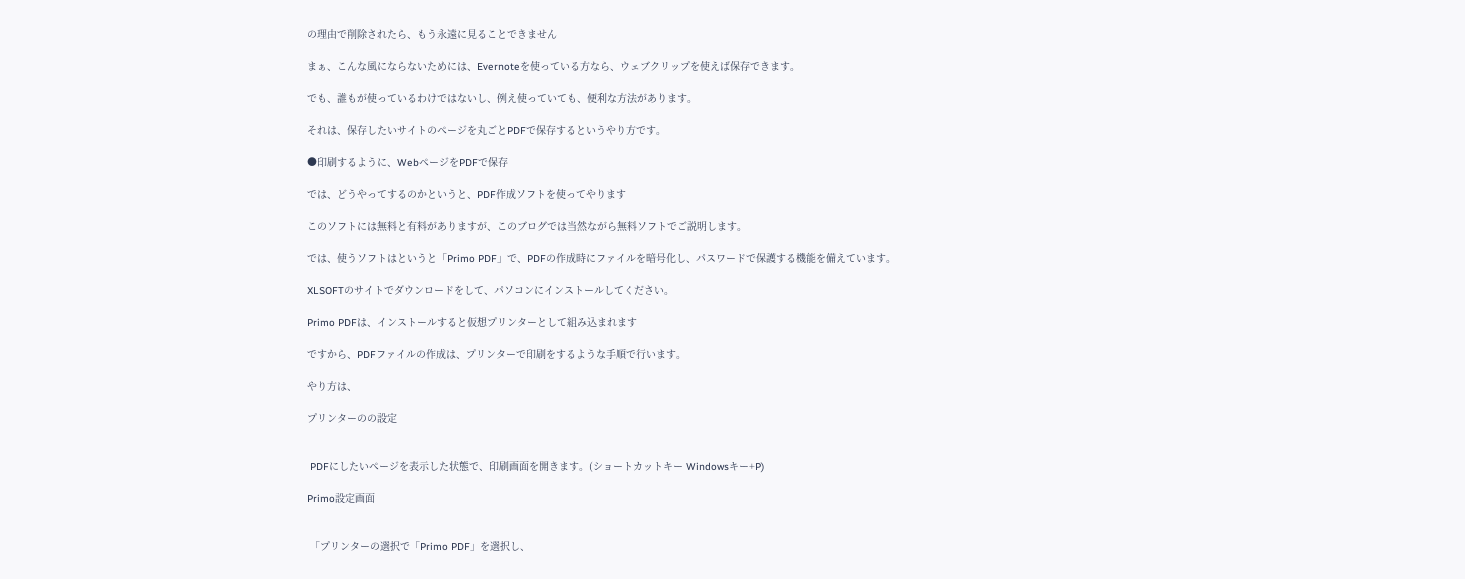の理由で削除されたら、もう永遠に見ることできません

まぁ、こんな風にならないためには、Evernoteを使っている方なら、ウェブクリップを使えば保存できます。

でも、誰もが使っているわけではないし、例え使っていても、便利な方法があります。

それは、保存したいサイトのページを丸ごとPDFで保存するというやり方です。

●印刷するように、WebページをPDFで保存

では、どうやってするのかというと、PDF作成ソフトを使ってやります

このソフトには無料と有料がありますが、このブログでは当然ながら無料ソフトでご説明します。

では、使うソフトはというと「Primo PDF」で、PDFの作成時にファイルを暗号化し、パスワードで保護する機能を備えています。

XLSOFTのサイトでダウンロードをして、パソコンにインストールしてください。

Primo PDFは、インストールすると仮想プリンターとして組み込まれます

ですから、PDFファイルの作成は、プリンターで印刷をするような手順で行います。

やり方は、

プリンターのの設定


 PDFにしたいページを表示した状態で、印刷画面を開きます。(ショートカットキー Windowsキー+P)

Primo設定画面


 「プリンターの選択で「Primo PDF」を選択し、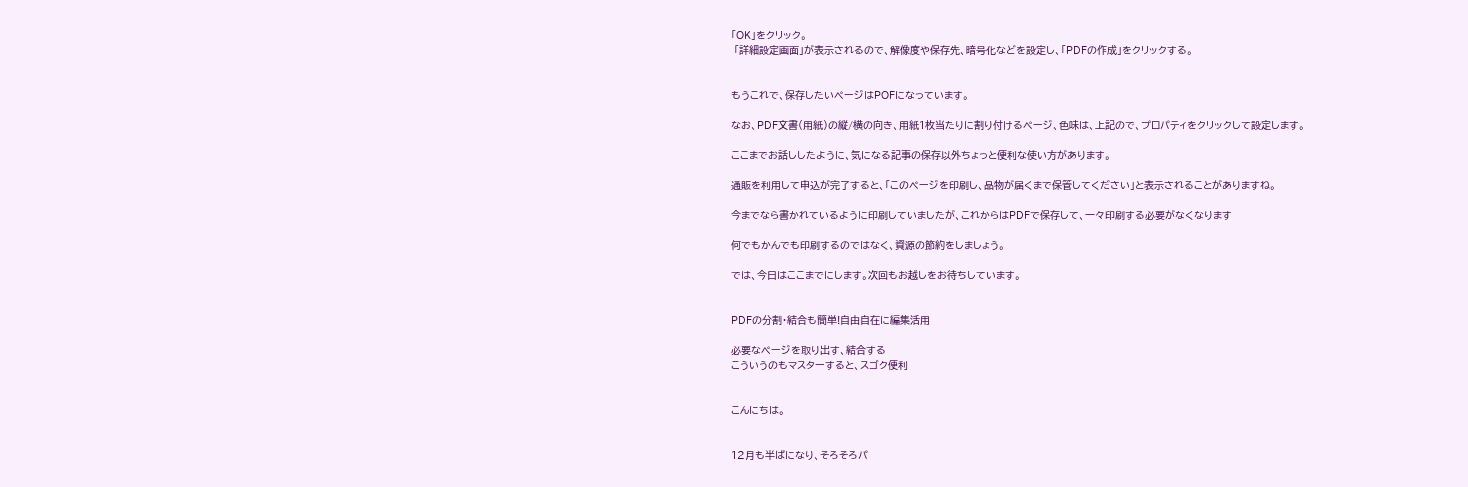「OK」をクリック。
 「詳細設定画面」が表示されるので、解像度や保存先、暗号化などを設定し、「PDFの作成」をクリックする。


もうこれで、保存したいページはPOFになっています。

なお、PDF文書(用紙)の縦/横の向き、用紙1枚当たりに割り付けるページ、色味は、上記ので、プロパティをクリックして設定します。

ここまでお話ししたように、気になる記事の保存以外ちょっと便利な使い方があります。

通販を利用して申込が完了すると、「このページを印刷し、品物が届くまで保管してください」と表示されることがありますね。

今までなら書かれているように印刷していましたが、これからはPDFで保存して、一々印刷する必要がなくなります

何でもかんでも印刷するのではなく、資源の節約をしましょう。

では、今日はここまでにします。次回もお越しをお待ちしています。


PDFの分割・結合も簡単!自由自在に編集活用

必要なページを取り出す、結合する
こういうのもマスターすると、スゴク便利


こんにちは。


12月も半ばになり、そろそろパ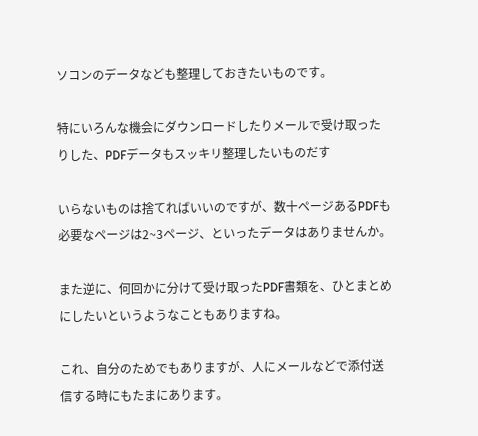ソコンのデータなども整理しておきたいものです。

特にいろんな機会にダウンロードしたりメールで受け取ったりした、PDFデータもスッキリ整理したいものだす

いらないものは捨てればいいのですが、数十ページあるPDFも必要なページは2~3ページ、といったデータはありませんか。

また逆に、何回かに分けて受け取ったPDF書類を、ひとまとめにしたいというようなこともありますね。

これ、自分のためでもありますが、人にメールなどで添付送信する時にもたまにあります。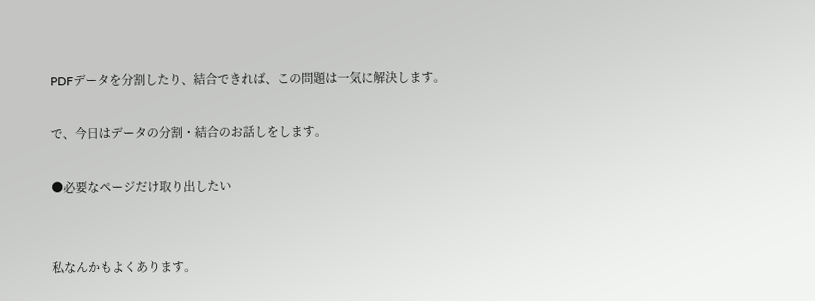PDFデータを分割したり、結合できれば、この問題は一気に解決します。

で、今日はデータの分割・結合のお話しをします。

●必要なページだけ取り出したい


私なんかもよくあります。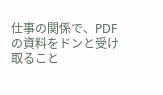仕事の関係で、PDFの資料をドンと受け取ること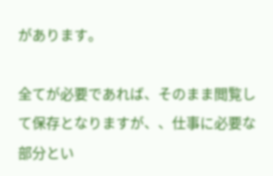があります。

全てが必要であれば、そのまま閲覧して保存となりますが、、仕事に必要な部分とい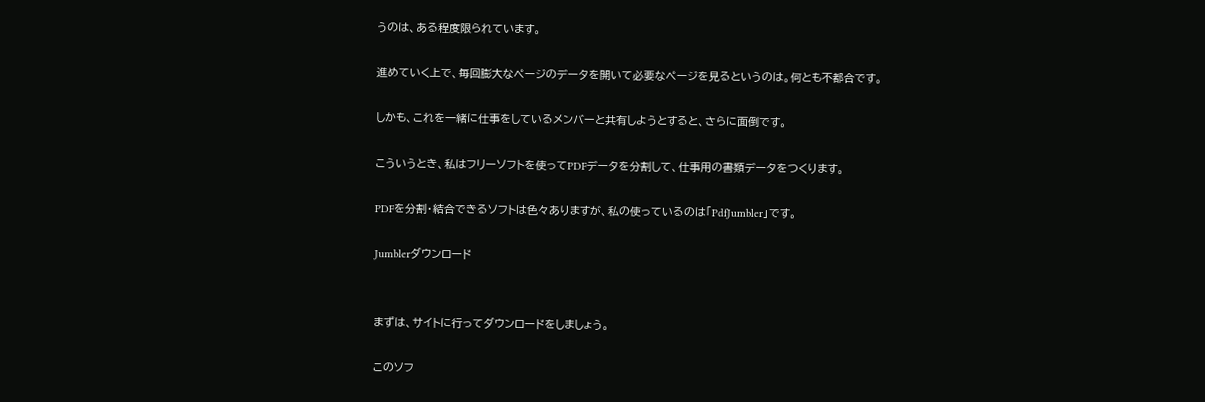うのは、ある程度限られています。

進めていく上で、毎回膨大なページのデータを開いて必要なページを見るというのは。何とも不都合です。

しかも、これを一緒に仕事をしているメンバーと共有しようとすると、さらに面倒です。

こういうとき、私はフリーソフトを使ってPDFデータを分割して、仕事用の書類データをつくります。

PDFを分割・結合できるソフトは色々ありますが、私の使っているのは「PdfJumbler」です。

Jumblerダウンロード


まずは、サイトに行ってダウンロードをしましょう。

このソフ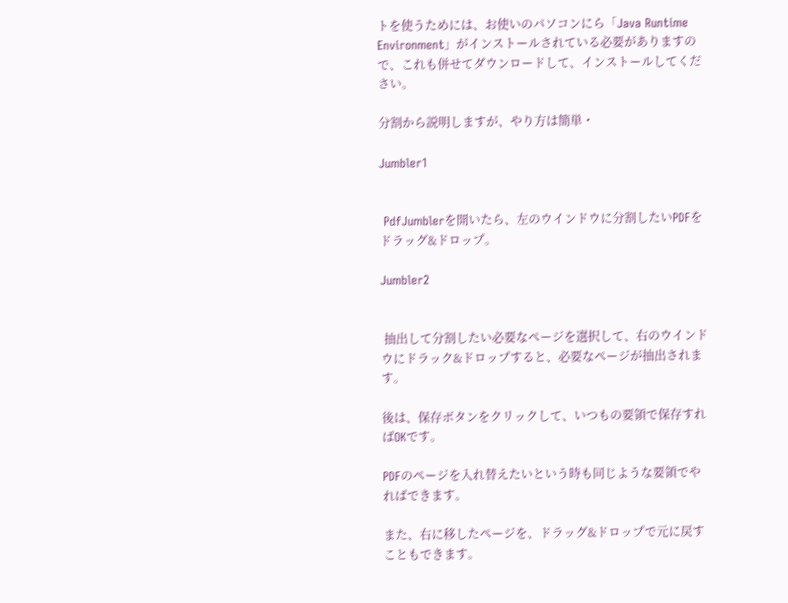トを使うためには、お使いのパソコンにら「Java Runtime Environment」がインストールされている必要がありますので、これも併せてダウンロードして、インストールしてください。

分割から説明しますが、やり方は簡単・

Jumbler1


 PdfJumblerを開いたら、左のウインドウに分割したいPDFをドラッグ&ドロップ。

Jumbler2


 抽出して分割したい必要なページを選択して、右のウインドウにドラック&ドロップすると、必要なページが抽出されます。

後は、保存ボタンをクリックして、いつもの要領で保存すればOKです。

PDFのページを入れ替えたいという時も同じような要領でやればできます。

また、右に移したページを、ドラッグ&ドロップで元に戻すこともできます。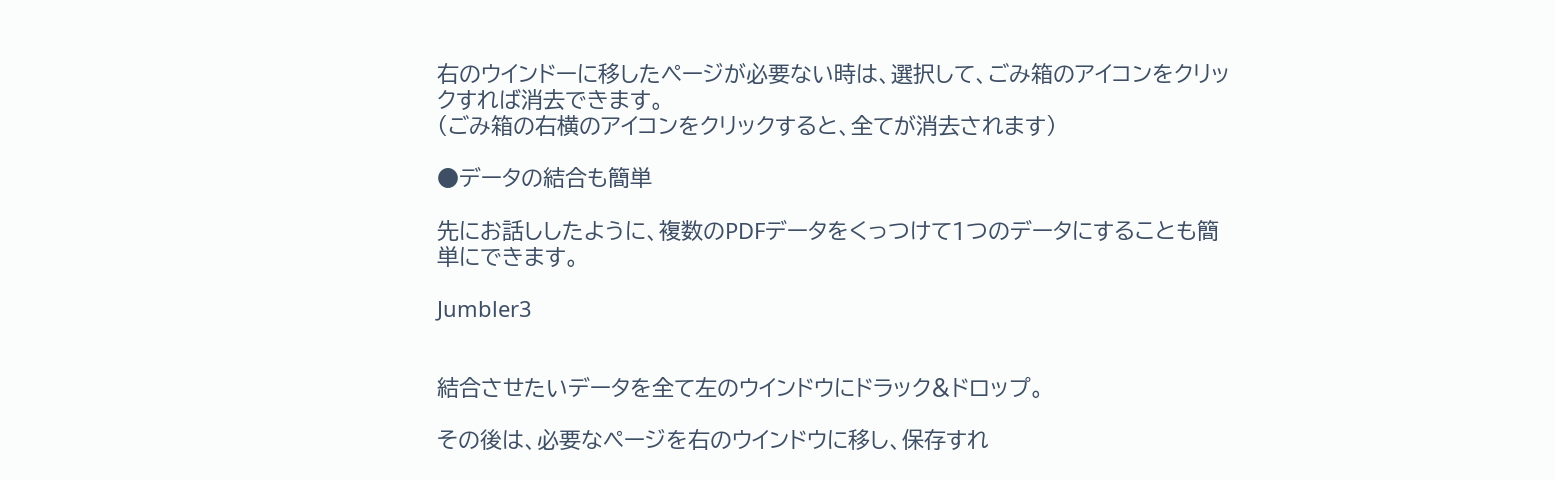右のウインドーに移したページが必要ない時は、選択して、ごみ箱のアイコンをクリックすれば消去できます。
(ごみ箱の右横のアイコンをクリックすると、全てが消去されます)

●データの結合も簡単

先にお話ししたように、複数のPDFデータをくっつけて1つのデータにすることも簡単にできます。

Jumbler3


結合させたいデータを全て左のウインドウにドラック&ドロップ。

その後は、必要なページを右のウインドウに移し、保存すれ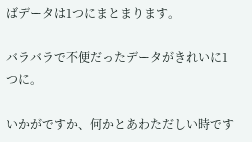ばデータは1つにまとまります。

バラバラで不便だったデータがきれいに1つに。

いかがですか、何かとあわただしい時です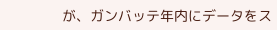が、ガンバッテ年内にデータをス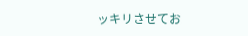ッキリさせてお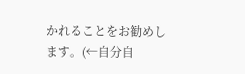かれることをお勧めします。(←自分自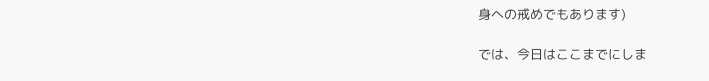身への戒めでもあります)

では、今日はここまでにしま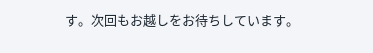す。次回もお越しをお待ちしています。